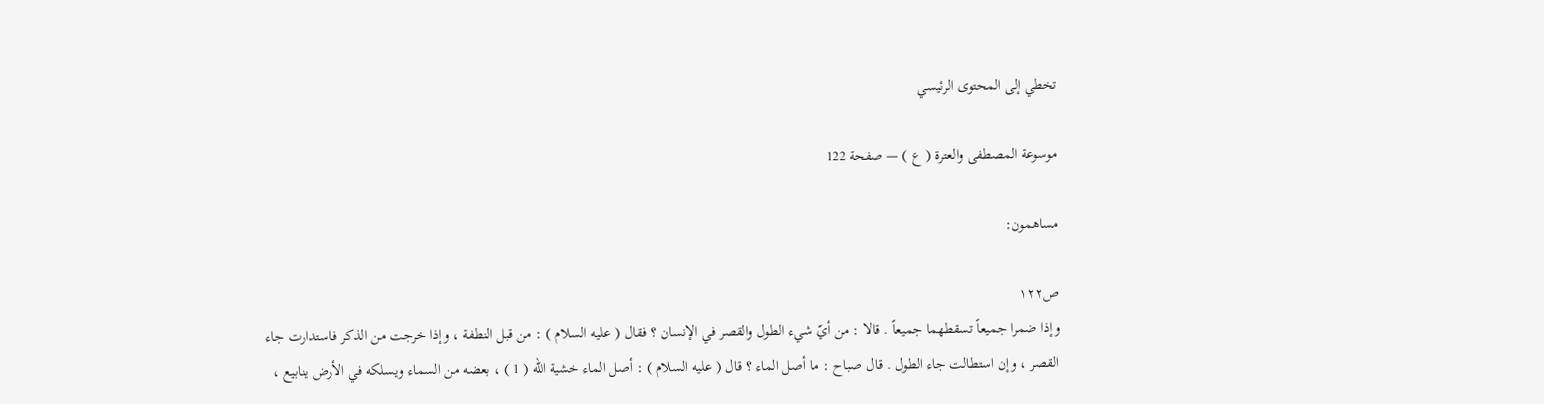تخطي إلى المحتوى الرئيسي

موسوعة المصطفى والعترة ( ع ) — صفحة 122

مساهمون:

ص١٢٢
وإذا ضمرا جميعاً تسقطهما جميعاً . قالا : من أيّ شيء الطول والقصر في الإنسان ؟ فقال ( عليه السلام ) : من قبل النطفة ، وإذا خرجت من الذكر فاستدارت جاء القصر ، وإن استطالت جاء الطول . قال صباح : ما أصل الماء ؟ قال ( عليه السلام ) : أصل الماء خشية الله ( 1 ) ، بعضه من السماء ويسلكه في الأرض ينابيع ،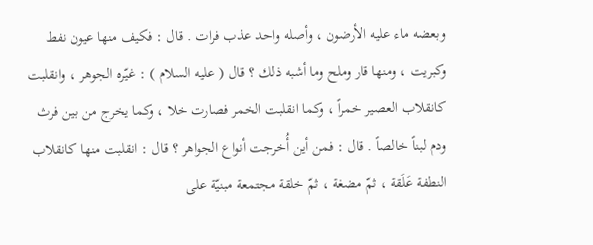وبعضه ماء عليه الأرضون ، وأصله واحد عذب فرات . قال : فكيف منها عيون نفط وكبريت ، ومنها قار وملح وما أشبه ذلك ؟ قال ( عليه السلام ) : غيّره الجوهر ، وانقلبت كانقلاب العصير خمراً ، وكما انقلبت الخمر فصارت خلا ، وكما يخرج من بين فرث ودم لبناً خالصاً . قال : فمن أين أُخرجت أنواع الجواهر ؟ قال : انقلبت منها كانقلاب النطفة عَلَقة ، ثمّ مضغة ، ثمّ خلقة مجتمعة مبنيّة على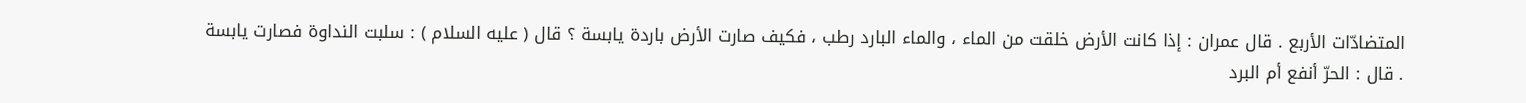المتضادّات الأربع . قال عمران : إذا كانت الأرض خلقت من الماء ، والماء البارد رطب ، فكيف صارت الأرض باردة يابسة ؟ قال ( عليه السلام ) : سلبت النداوة فصارت يابسة . قال : الحرّ أنفع أم البرد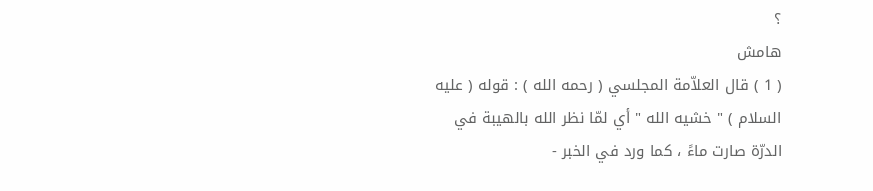؟
هامش
( 1 ) قال العلاّمة المجلسي ( رحمه الله ) : قوله ( عليه السلام ) " خشيه الله " أي لمّا نظر الله بالهيبة في الدرّة صارت ماءً ، كما ورد في الخبر -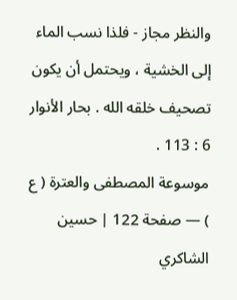والنظر مجاز - فلذا نسب الماء إلى الخشية ، ويحتمل أن يكون تصحيف خلقه الله . بحار الأنوار 6 : 113 .
موسوعة المصطفى والعترة ( ع ) — صفحة 122 | حسين الشاكري